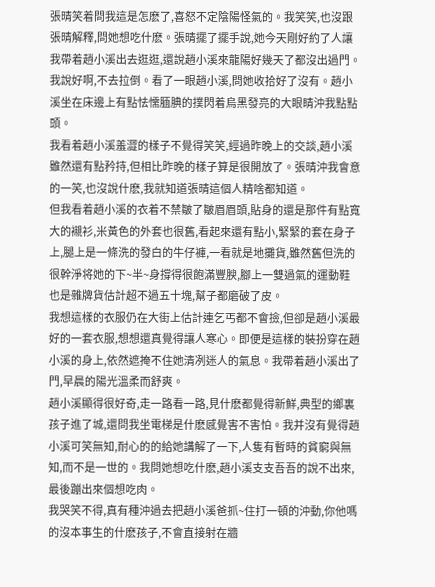張晴笑着問我這是怎麽了,喜怒不定陰陽怪氣的。我笑笑,也沒跟張晴解釋,問她想吃什麽。張晴擺了擺手說,她今天剛好約了人讓我帶着趙小溪出去逛逛,還說趙小溪來龍陽好幾天了都沒出過門。
我說好啊,不去拉倒。看了一眼趙小溪,問她收拾好了沒有。趙小溪坐在床邊上有點怯懦腼腆的撲閃着烏黑發亮的大眼睛沖我點點頭。
我看着趙小溪羞澀的樣子不覺得笑笑,經過昨晚上的交談,趙小溪雖然還有點矜持,但相比昨晚的樣子算是很開放了。張晴沖我會意的一笑,也沒說什麽,我就知道張晴這個人精啥都知道。
但我看着趙小溪的衣着不禁皺了皺眉眉頭,貼身的還是那件有點寬大的襯衫,米黃色的外套也很舊,看起來還有點小,緊緊的套在身子上,腿上是一條洗的發白的牛仔褲,一看就是地攤貨,雖然舊但洗的很幹淨将她的下~半~身撐得很飽滿豐腴,腳上一雙過氣的運動鞋也是雜牌貨估計超不過五十塊,幫子都磨破了皮。
我想這樣的衣服仍在大街上估計連乞丐都不會撿,但卻是趙小溪最好的一套衣服,想想還真覺得讓人寒心。即便是這樣的裝扮穿在趙小溪的身上,依然遮掩不住她清冽迷人的氣息。我帶着趙小溪出了門,早晨的陽光溫柔而舒爽。
趙小溪顯得很好奇,走一路看一路,見什麽都覺得新鮮,典型的鄉裏孩子進了城,還問我坐電梯是什麽感覺害不害怕。我并沒有覺得趙小溪可笑無知,耐心的的給她講解了一下,人隻有暫時的貧窮與無知,而不是一世的。我問她想吃什麽,趙小溪支支吾吾的說不出來,最後蹦出來個想吃肉。
我哭笑不得,真有種沖過去把趙小溪爸抓~住打一頓的沖動,你他嗎的沒本事生的什麽孩子,不會直接射在牆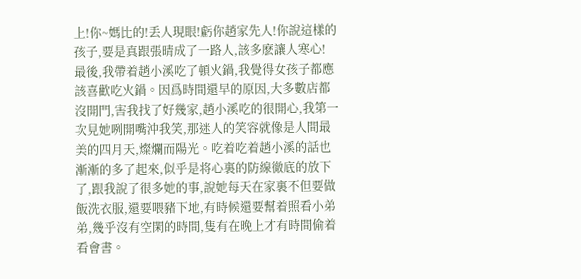上!你~媽比的!丢人現眼!虧你趙家先人!你說這樣的孩子,要是真跟張晴成了一路人,該多麽讓人寒心!
最後,我帶着趙小溪吃了頓火鍋,我覺得女孩子都應該喜歡吃火鍋。因爲時間還早的原因,大多數店都沒開門,害我找了好幾家,趙小溪吃的很開心,我第一次見她咧開嘴沖我笑,那迷人的笑容就像是人間最美的四月天,燦爛而陽光。吃着吃着趙小溪的話也漸漸的多了起來,似乎是将心裏的防線徹底的放下了,跟我說了很多她的事,說她每天在家裏不但要做飯洗衣服,還要喂豬下地,有時候還要幫着照看小弟弟,幾乎沒有空閑的時間,隻有在晚上才有時間偷着看會書。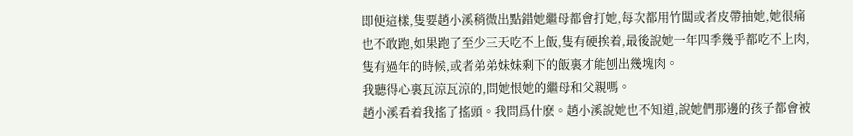即便這樣,隻要趙小溪稍微出點錯她繼母都會打她,每次都用竹闆或者皮帶抽她,她很痛也不敢跑,如果跑了至少三天吃不上飯,隻有硬挨着,最後說她一年四季幾乎都吃不上肉,隻有過年的時候,或者弟弟妹妹剩下的飯裏才能刨出幾塊肉。
我聽得心裏瓦涼瓦涼的,問她恨她的繼母和父親嗎。
趙小溪看着我搖了搖頭。我問爲什麽。趙小溪說她也不知道,說她們那邊的孩子都會被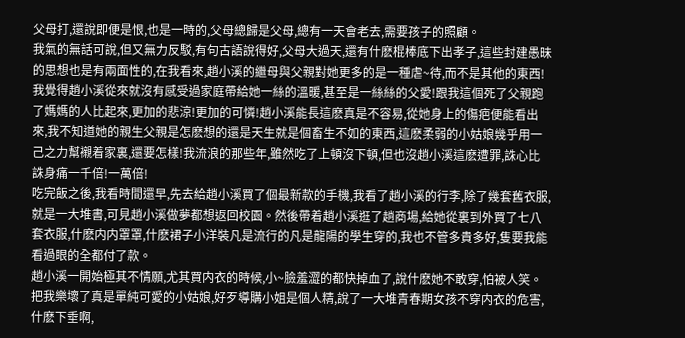父母打,還說即便是恨,也是一時的,父母總歸是父母,總有一天會老去,需要孩子的照顧。
我氣的無話可說,但又無力反駁,有句古語說得好,父母大過天,還有什麽棍棒底下出孝子,這些封建愚昧的思想也是有兩面性的,在我看來,趙小溪的繼母與父親對她更多的是一種虐~待,而不是其他的東西!
我覺得趙小溪從來就沒有感受過家庭帶給她一絲的溫暖,甚至是一絲絲的父愛!跟我這個死了父親跑了媽媽的人比起來,更加的悲涼!更加的可憐!趙小溪能長這麽真是不容易,從她身上的傷疤便能看出來,我不知道她的親生父親是怎麽想的還是天生就是個畜生不如的東西,這麽柔弱的小姑娘幾乎用一己之力幫襯着家裏,還要怎樣!我流浪的那些年,雖然吃了上頓沒下頓,但也沒趙小溪這麽遭罪,誅心比誅身痛一千倍!一萬倍!
吃完飯之後,我看時間還早,先去給趙小溪買了個最新款的手機,我看了趙小溪的行李,除了幾套舊衣服,就是一大堆書,可見趙小溪做夢都想返回校園。然後帶着趙小溪逛了趟商場,給她從裏到外買了七八套衣服,什麽内内罩罩,什麽裙子小洋裝凡是流行的凡是龍陽的學生穿的,我也不管多貴多好,隻要我能看過眼的全都付了款。
趙小溪一開始極其不情願,尤其買内衣的時候,小~臉羞澀的都快掉血了,說什麽她不敢穿,怕被人笑。把我樂壞了真是單純可愛的小姑娘,好歹導購小姐是個人精,說了一大堆青春期女孩不穿内衣的危害,什麽下垂啊,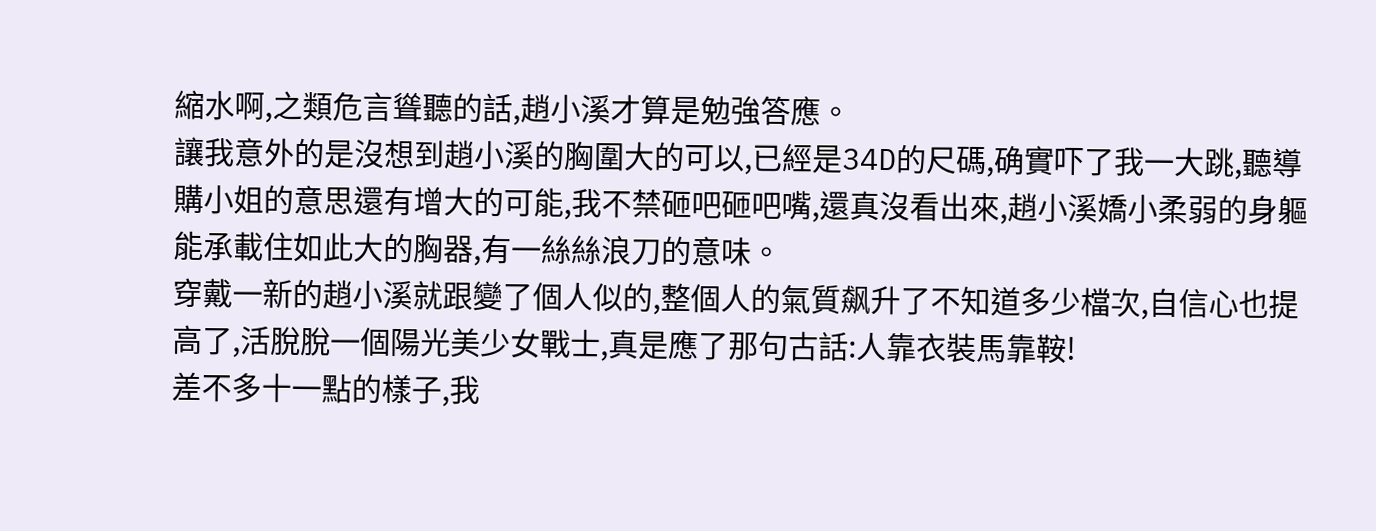縮水啊,之類危言聳聽的話,趙小溪才算是勉強答應。
讓我意外的是沒想到趙小溪的胸圍大的可以,已經是34D的尺碼,确實吓了我一大跳,聽導購小姐的意思還有增大的可能,我不禁砸吧砸吧嘴,還真沒看出來,趙小溪嬌小柔弱的身軀能承載住如此大的胸器,有一絲絲浪刀的意味。
穿戴一新的趙小溪就跟變了個人似的,整個人的氣質飙升了不知道多少檔次,自信心也提高了,活脫脫一個陽光美少女戰士,真是應了那句古話:人靠衣裝馬靠鞍!
差不多十一點的樣子,我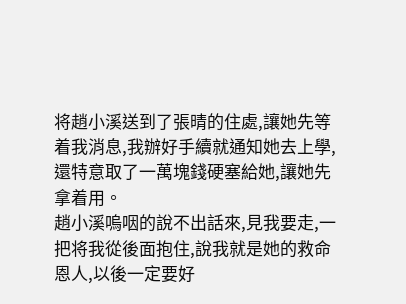将趙小溪送到了張晴的住處,讓她先等着我消息,我辦好手續就通知她去上學,還特意取了一萬塊錢硬塞給她,讓她先拿着用。
趙小溪嗚咽的說不出話來,見我要走,一把将我從後面抱住,說我就是她的救命恩人,以後一定要好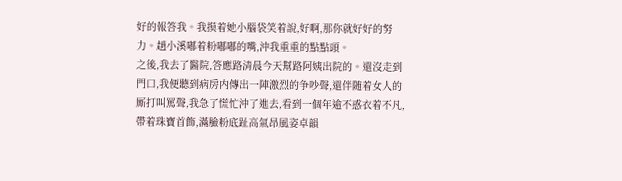好的報答我。我摸着她小腦袋笑着說,好啊,那你就好好的努力。趙小溪嘟着粉嘟嘟的嘴,沖我重重的點點頭。
之後,我去了醫院,答應路清晨今天幫路阿姨出院的。還沒走到門口,我便聽到病房内傳出一陣激烈的争吵聲,還伴随着女人的厮打叫罵聲,我急了慌忙沖了進去,看到一個年逾不惑衣着不凡,帶着珠寶首飾,滿臉粉底趾高氣昂風姿卓韻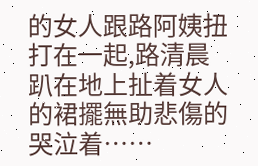的女人跟路阿姨扭打在一起,路清晨趴在地上扯着女人的裙擺無助悲傷的哭泣着……